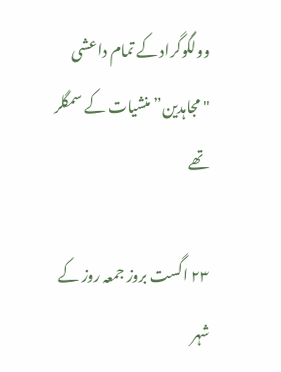وولگوگراد کے تمام داعشی "مجاہدین” منشیات کے سمگلر تھے

۲۳ اگست بروز جمعہ روز کے شہر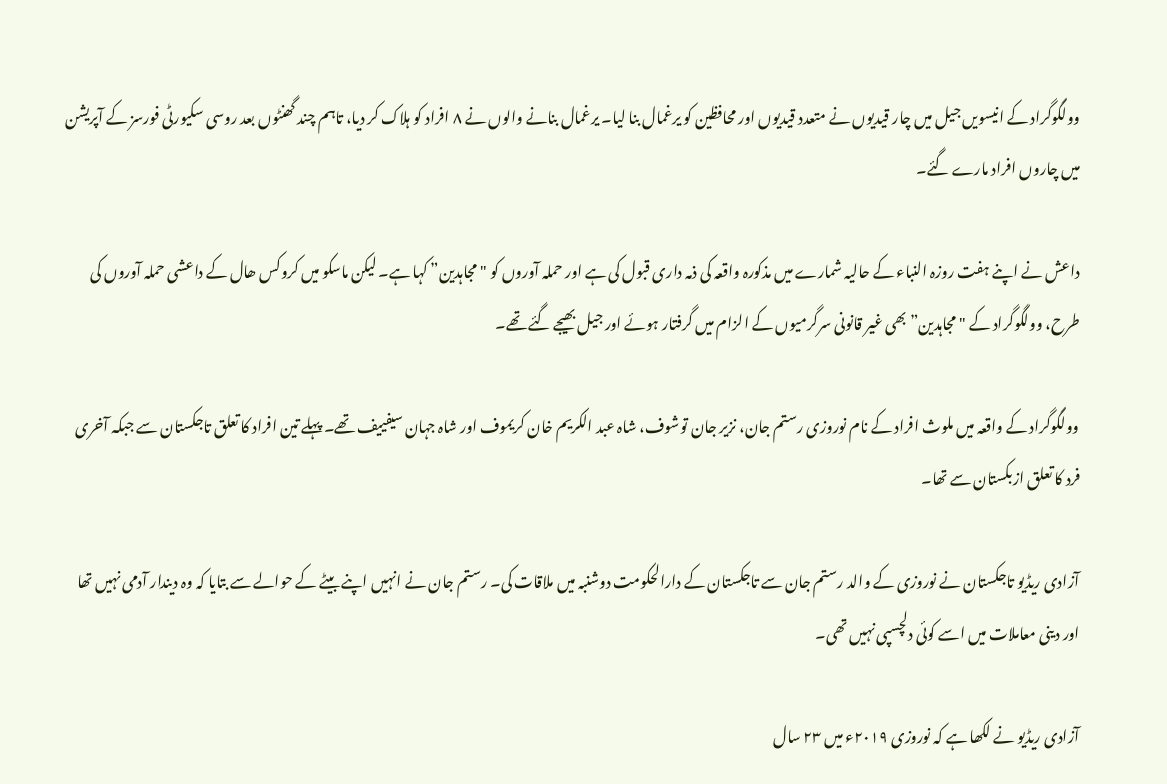وولگوگراد کے انیسویں جیل میں چار قیدیوں نے متعدد قیدیوں اور محافظین کو یرغمال بنا لیا۔ یرغمال بنانے والوں نے ۸ افراد کو ہلاک کر دیا، تاہم چند گھنٹوں بعد روسی سکیورٹی فورسز کے آپریشن میں چاروں افراد مارے گئے۔

داعش نے اپنے ہفت روزہ النباء کے حالیہ شمارے میں مذکورہ واقعہ کی ذمہ داری قبول کی ہے اور حملہ آوروں کو "مجاہدین” کہا ہے۔ لیکن ماسکو میں کروکس ھال کے داعشی حملہ آوروں کی طرح، وولگوگراد کے "مجاہدین” بھی غیر قانونی سرگرمیوں کے الزام میں گرفتار ہوئے اور جیل بھیجے گئے تھے۔

وولگوگراد کے واقعہ میں ملوث افراد کے نام نوروزی رستم جان، نزیر جان توشوف، شاہ عبد الکریم خان کریموف اور شاہ جہان سیفییف تھے۔ پہلے تین افراد کا تعلق تاجکستان سے جبکہ آخری فرد کا تعلق ازبکستان سے تھا۔

آزادی ریڈیو تاجکستان نے نوروزی کے والد رستم جان سے تاجکستان کے دارالحکومت دوشنبہ میں ملاقات کی۔ رستم جان نے انہیں اپنے بیٹے کے حوالے سے بتایا کہ وہ دیندار آدمی نہیں تھا اور دینی معاملات میں اسے کوئی دلچسپی نہیں تھی۔

آزادی ریڈیو نے لکھا ہے کہ نوروزی ۲۰۱۹ء میں ۲۳ سال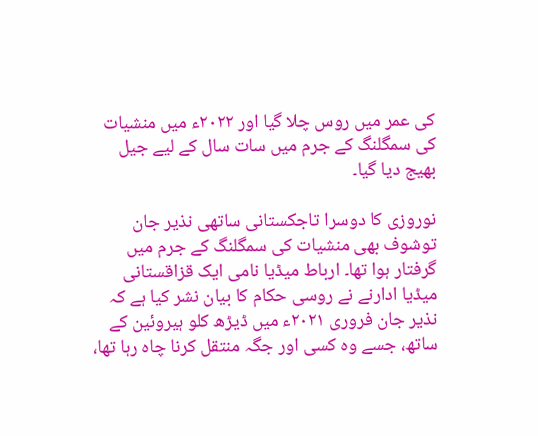کی عمر میں روس چلا گیا اور ۲۰۲۲ء میں منشیات کی سمگلنگ کے جرم میں سات سال کے لیے جیل بھیج دیا گیا۔

نوروزی کا دوسرا تاجکستانی ساتھی نذیر جان توشوف بھی منشیات کی سمگلنگ کے جرم میں گرفتار ہوا تھا۔ ارباط میڈیا نامی ایک قزاقستانی میڈیا ادارنے نے روسی حکام کا بیان نشر کیا ہے کہ نذیر جان فروری ۲۰۲۱ء میں ڈیڑھ کلو ہیروئین کے ساتھ، جسے وہ کسی اور جگہ منتقل کرنا چاہ رہا تھا،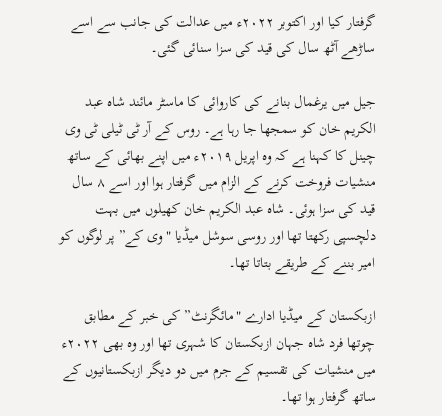گرفتار کیا اور اکتوبر ۲۰۲۲ء میں عدالت کی جانب سے اسے ساڑھے آٹھ سال کی قید کی سزا سنائی گئی۔

جیل میں یرغمال بنانے کی کاروائی کا ماسٹر مائند شاہ عبد الکریم خان کو سمجھا جا رہا ہے۔ روس کے آر ٹی ٹیلی ٹی وی چینل کا کہنا ہے کہ وہ اپریل ۲۰۱۹ء میں اپنے بھائی کے ساتھ منشیات فروخت کرنے کے الزام میں گرفتار ہوا اور اسے ۸ سال قید کی سزا ہوئی۔ شاہ عبد الکریم خان کھیلوں میں بہت دلچسپی رکھتا تھا اور روسی سوشل میڈیا "وی کے” پر لوگوں کو امیر بننے کے طریقے بتاتا تھا۔

ازبکستان کے میڈیا ادارے "مائگرنٹ” کی خبر کے مطابق چوتھا فرد شاہ جہان ازبکستان کا شہری تھا اور وہ بھی ۲۰۲۲ء میں منشیات کی تقسیم کے جرم میں دو دیگر ازبکستانیوں کے ساتھ گرفتار ہوا تھا۔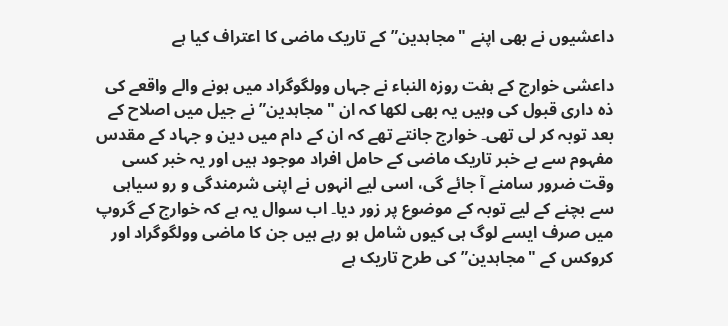داعشیوں نے بھی اپنے "مجاہدین” کے تاریک ماضی کا اعتراف کیا ہے

داعشی خوارج کے ہفت روزہ النباء نے جہاں وولگوگراد میں ہونے والے واقعے کی ذہ داری قبول کی وہیں یہ بھی لکھا کہ ان "مجاہدین” نے جیل میں اصلاح کے بعد توبہ کر لی تھی۔ خوارج جانتے تھے کہ ان کے دام میں دین و جہاد کے مقدس مفہوم سے بے خبر تاریک ماضی کے حامل افراد موجود ہیں اور یہ خبر کسی وقت ضرور سامنے آ جائے گی، اسی لیے انہوں نے اپنی شرمندگی و رو سیاہی سے بچنے کے لیے توبہ کے موضوع پر زور دیا۔ اب سوال یہ ہے کہ خوارج کے گروپ میں صرف ایسے لوگ ہی کیوں شامل ہو رہے ہیں جن کا ماضی وولگوگراد اور کروکس کے "مجاہدین” کی طرح تاریک ہے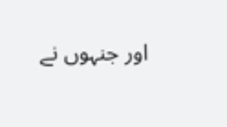اور جنہوں نے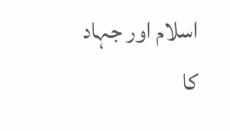اسلام اور جہاد کا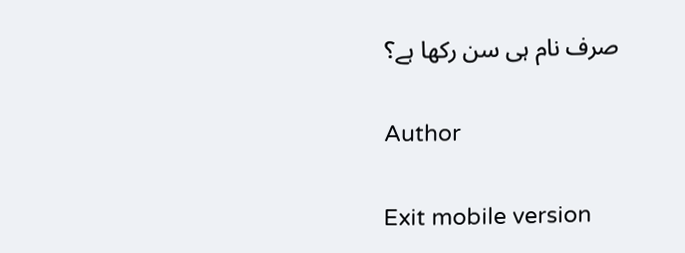صرف نام ہی سن رکھا ہے؟

Author

Exit mobile version